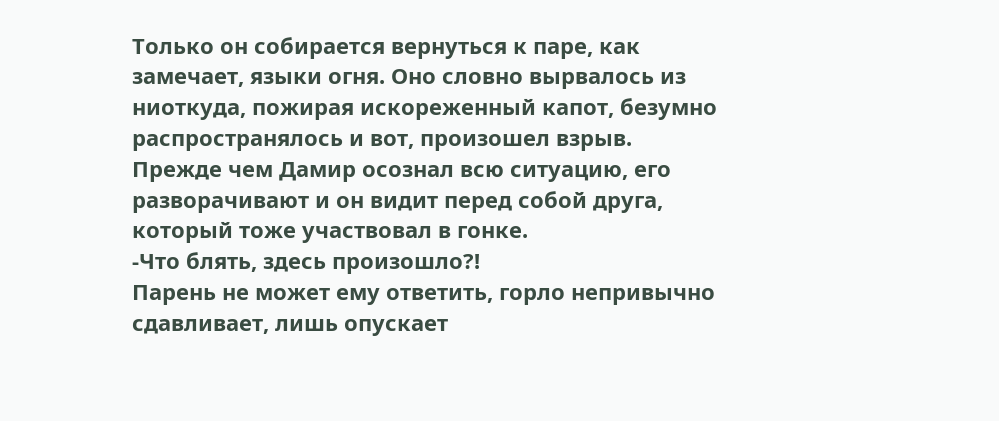Только он собирается вернуться к паре, как замечает, языки огня. Оно словно вырвалось из ниоткуда, пожирая искореженный капот, безумно распространялось и вот, произошел взрыв.
Прежде чем Дамир осознал всю ситуацию, его разворачивают и он видит перед собой друга, который тоже участвовал в гонке.
-Что блять, здесь произошло?!
Парень не может ему ответить, горло непривычно сдавливает, лишь опускает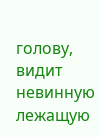голову, видит невинную лежащую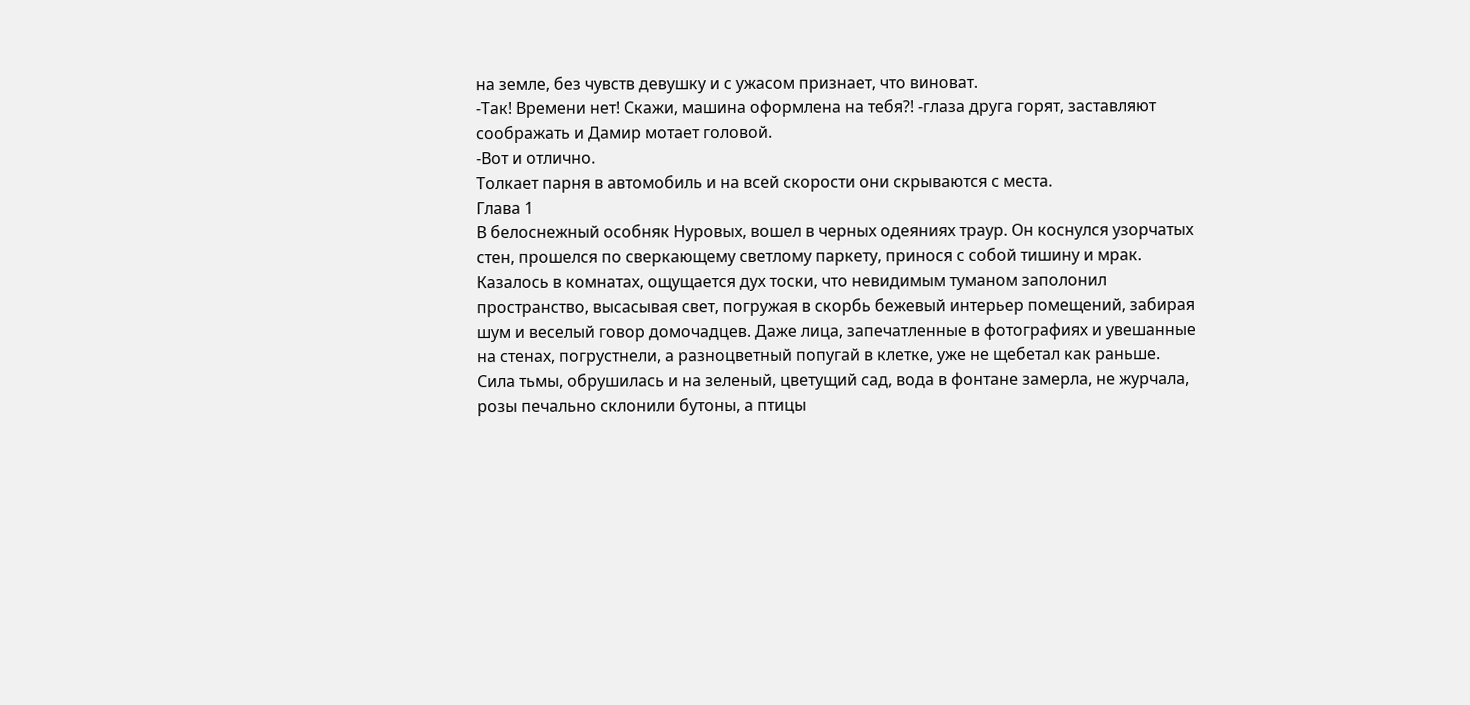на земле, без чувств девушку и с ужасом признает, что виноват.
-Так! Времени нет! Скажи, машина оформлена на тебя?! -глаза друга горят, заставляют соображать и Дамир мотает головой.
-Вот и отлично.
Толкает парня в автомобиль и на всей скорости они скрываются с места.
Глава 1
В белоснежный особняк Нуровых, вошел в черных одеяниях траур. Он коснулся узорчатых стен, прошелся по сверкающему светлому паркету, принося с собой тишину и мрак. Казалось в комнатах, ощущается дух тоски, что невидимым туманом заполонил пространство, высасывая свет, погружая в скорбь бежевый интерьер помещений, забирая шум и веселый говор домочадцев. Даже лица, запечатленные в фотографиях и увешанные на стенах, погрустнели, а разноцветный попугай в клетке, уже не щебетал как раньше.
Сила тьмы, обрушилась и на зеленый, цветущий сад, вода в фонтане замерла, не журчала, розы печально склонили бутоны, а птицы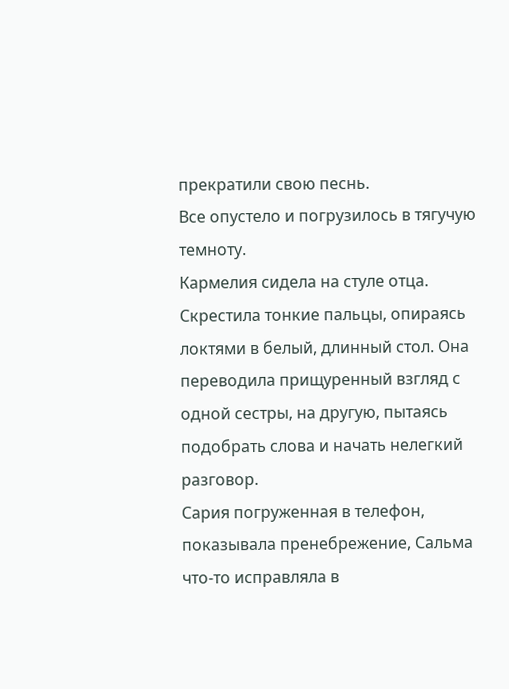прекратили свою песнь.
Все опустело и погрузилось в тягучую темноту.
Кармелия сидела на стуле отца. Скрестила тонкие пальцы, опираясь локтями в белый, длинный стол. Она переводила прищуренный взгляд с одной сестры, на другую, пытаясь подобрать слова и начать нелегкий разговор.
Сария погруженная в телефон, показывала пренебрежение, Сальма что-то исправляла в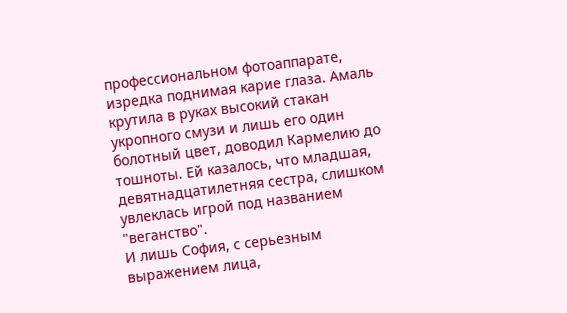профессиональном фотоаппарате, изредка поднимая карие глаза. Амаль крутила в руках высокий стакан укропного смузи и лишь его один болотный цвет, доводил Кармелию до тошноты. Ей казалось, что младшая, девятнадцатилетняя сестра, слишком увлеклась игрой под названием "веганство".
И лишь София, с серьезным выражением лица,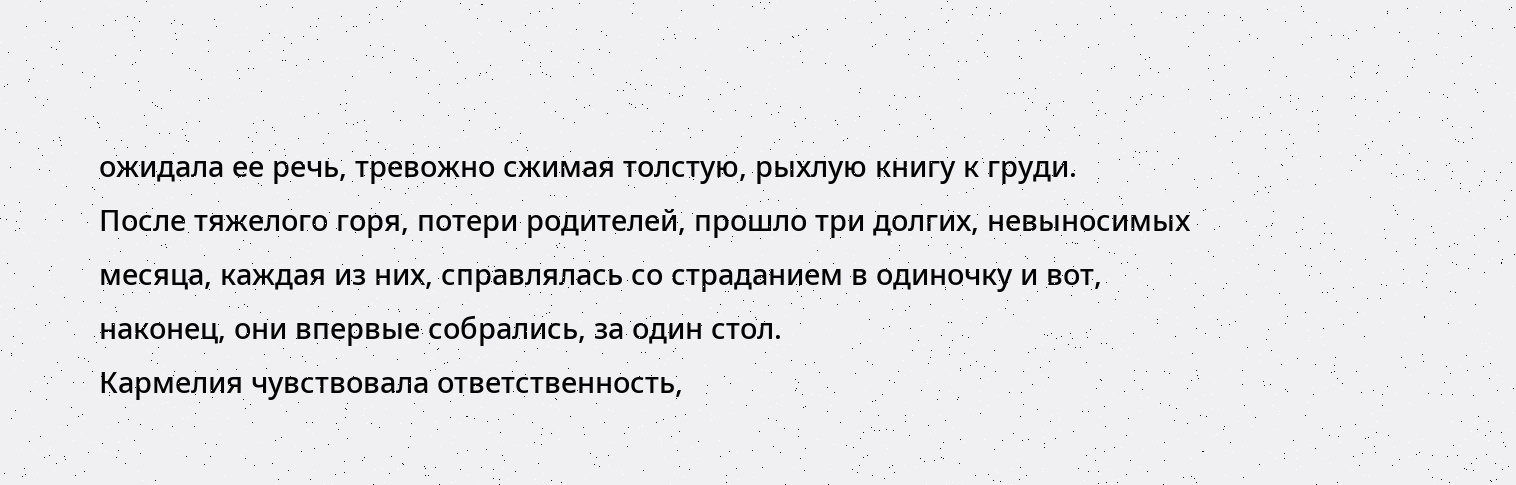ожидала ее речь, тревожно сжимая толстую, рыхлую книгу к груди.
После тяжелого горя, потери родителей, прошло три долгих, невыносимых месяца, каждая из них, справлялась со страданием в одиночку и вот, наконец, они впервые собрались, за один стол.
Кармелия чувствовала ответственность,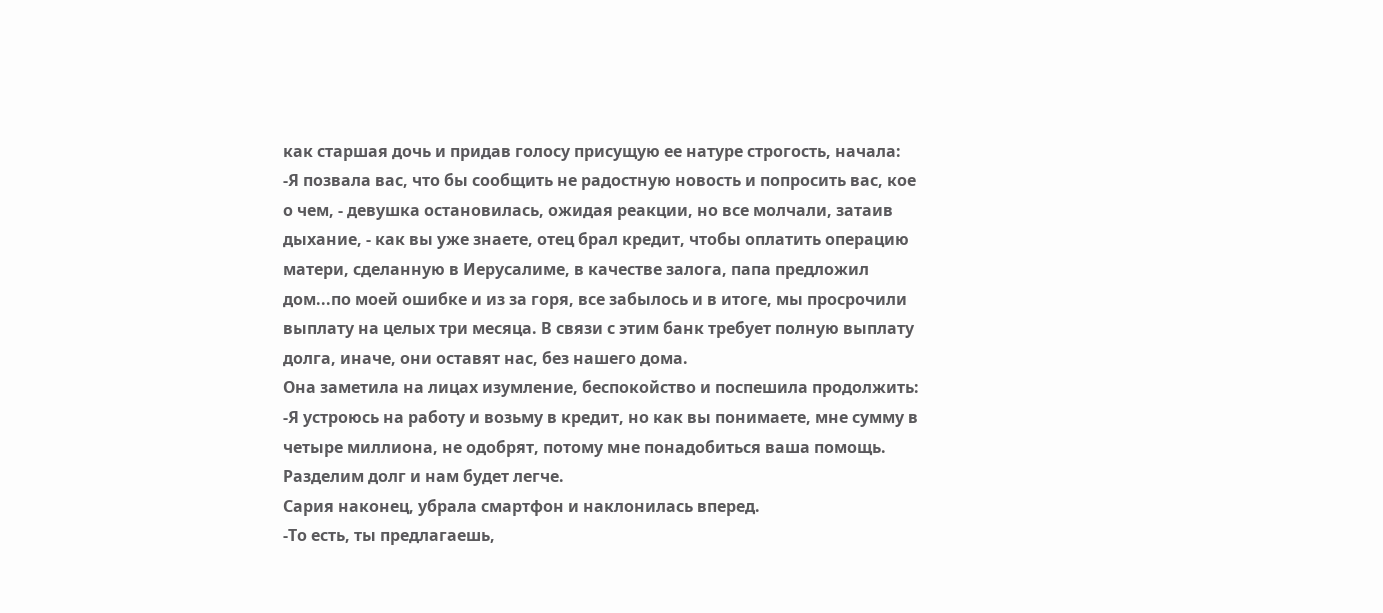как старшая дочь и придав голосу присущую ее натуре строгость, начала:
-Я позвала вас, что бы сообщить не радостную новость и попросить вас, кое о чем, - девушка остановилась, ожидая реакции, но все молчали, затаив дыхание, - как вы уже знаете, отец брал кредит, чтобы оплатить операцию матери, сделанную в Иерусалиме, в качестве залога, папа предложил дом...по моей ошибке и из за горя, все забылось и в итоге, мы просрочили выплату на целых три месяца. В связи с этим банк требует полную выплату долга, иначе, они оставят нас, без нашего дома.
Она заметила на лицах изумление, беспокойство и поспешила продолжить:
-Я устроюсь на работу и возьму в кредит, но как вы понимаете, мне сумму в четыре миллиона, не одобрят, потому мне понадобиться ваша помощь. Разделим долг и нам будет легче.
Сария наконец, убрала смартфон и наклонилась вперед.
-То есть, ты предлагаешь,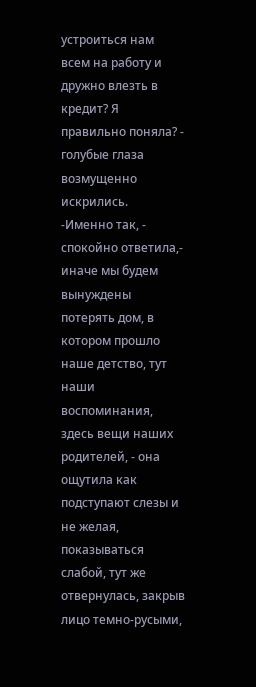устроиться нам всем на работу и дружно влезть в кредит? Я правильно поняла? - голубые глаза возмущенно искрились.
-Именно так, - спокойно ответила,- иначе мы будем вынуждены потерять дом, в котором прошло наше детство, тут наши воспоминания, здесь вещи наших родителей, - она ощутила как подступают слезы и не желая, показываться слабой, тут же отвернулась, закрыв лицо темно-русыми,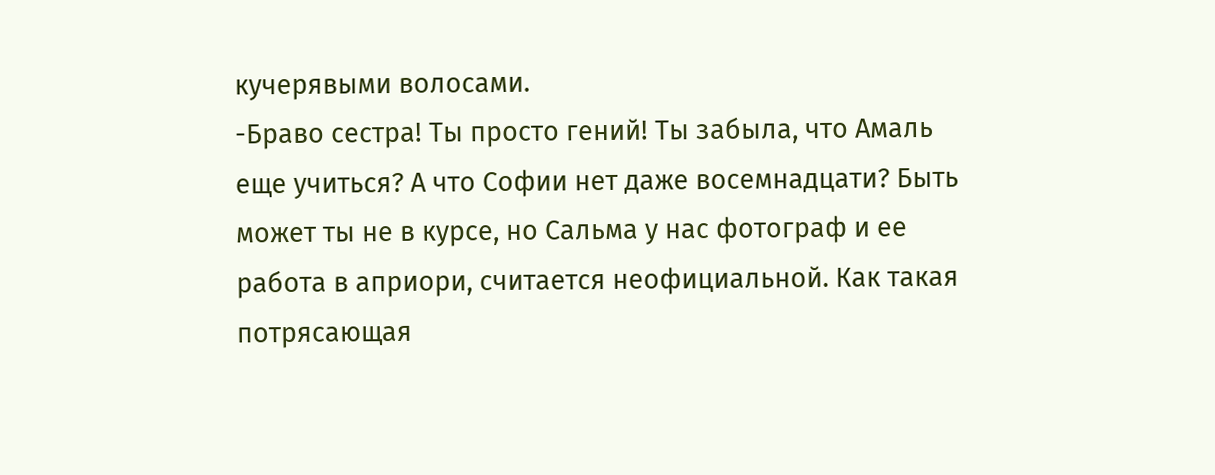кучерявыми волосами.
-Браво сестра! Ты просто гений! Ты забыла, что Амаль еще учиться? А что Софии нет даже восемнадцати? Быть может ты не в курсе, но Сальма у нас фотограф и ее работа в априори, считается неофициальной. Как такая потрясающая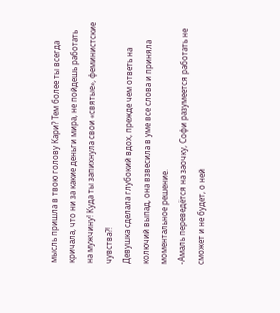мысль пришла в твою голову Кари? Тем более ты всегда кричала, что ни за какие деньги мира, не пойдешь работать на мужчину! Куда ты запихнула свои «святые», феминистские чувства?!
Девушка сделала глубокий вдох, прежде чем ответь на колючий выпад, она взвесила в уме все слова и приняла моментальное решение.
-Амаль переведётся на заочку, Софи разумеется работать не сможет и не будет, о ней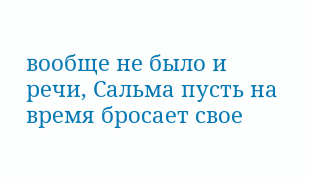вообще не было и речи, Сальма пусть на время бросает свое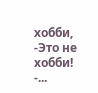хобби,
-Это не хобби!
-...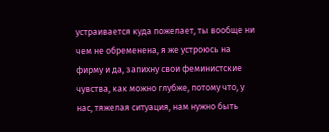устраивается куда пожелает, ты вообще ни чем не обременена, я же устроюсь на фирму и да, запихну свои феминистские чувства, как можно глубже, потому что, у нас, тяжелая ситуация, нам нужно быть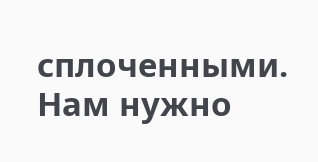сплоченными. Нам нужно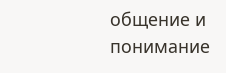общение и понимание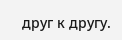друг к другу.